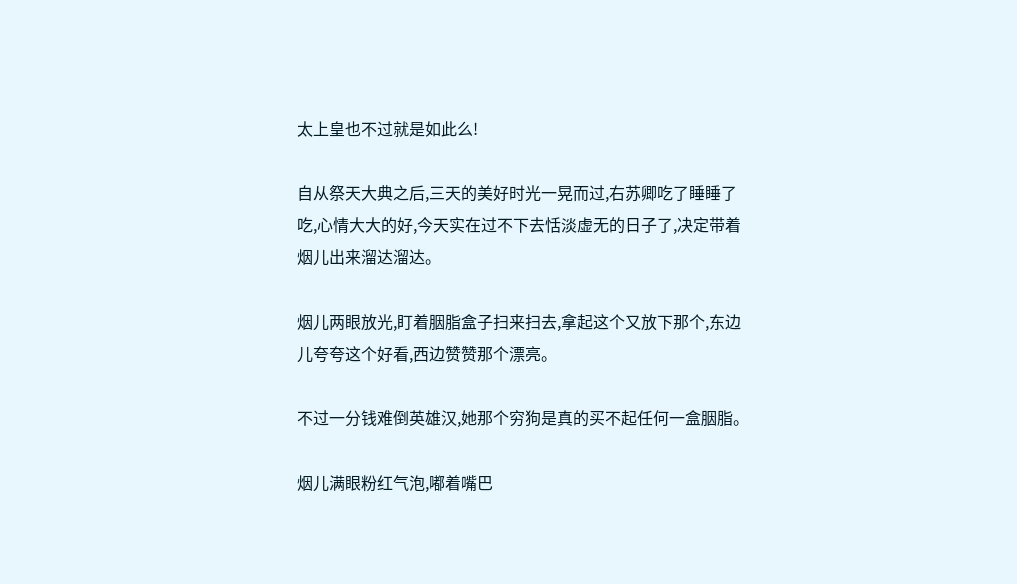太上皇也不过就是如此么!

自从祭天大典之后,三天的美好时光一晃而过,右苏卿吃了睡睡了吃,心情大大的好,今天实在过不下去恬淡虚无的日子了,决定带着烟儿出来溜达溜达。

烟儿两眼放光,盯着胭脂盒子扫来扫去,拿起这个又放下那个,东边儿夸夸这个好看,西边赞赞那个漂亮。

不过一分钱难倒英雄汉,她那个穷狗是真的买不起任何一盒胭脂。

烟儿满眼粉红气泡,嘟着嘴巴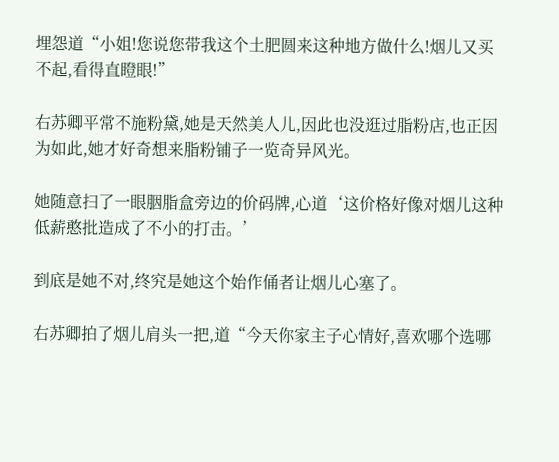埋怨道“小姐!您说您带我这个土肥圆来这种地方做什么!烟儿又买不起,看得直瞪眼!”

右苏卿平常不施粉黛,她是天然美人儿,因此也没逛过脂粉店,也正因为如此,她才好奇想来脂粉铺子一览奇异风光。

她随意扫了一眼胭脂盒旁边的价码牌,心道‘这价格好像对烟儿这种低薪憨批造成了不小的打击。’

到底是她不对,终究是她这个始作俑者让烟儿心塞了。

右苏卿拍了烟儿肩头一把,道“今天你家主子心情好,喜欢哪个选哪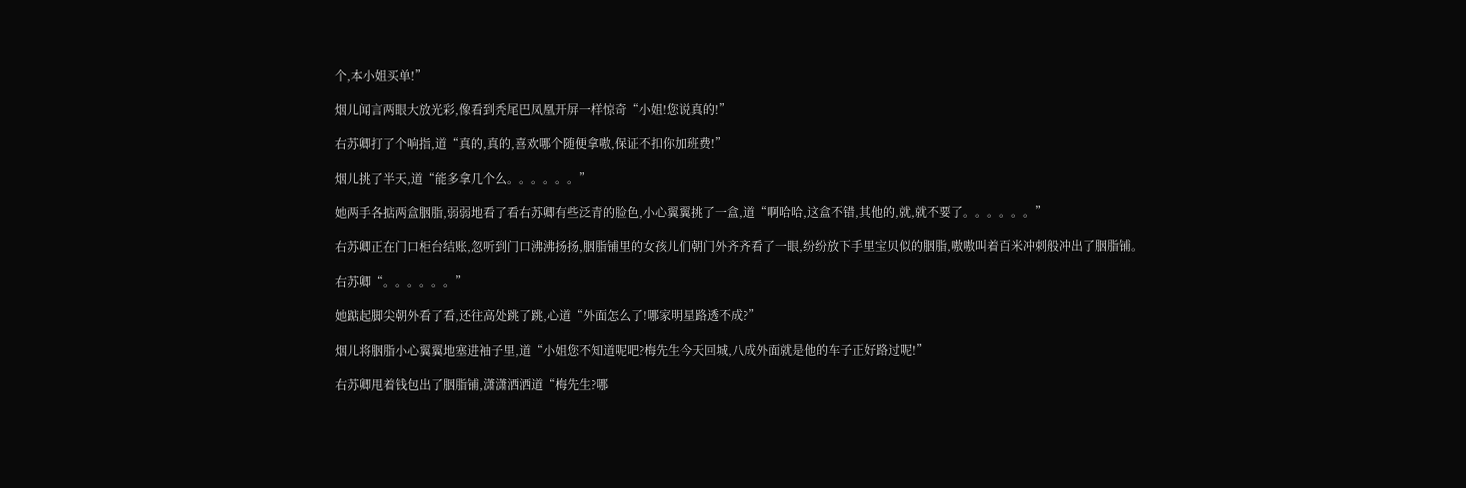个,本小姐买单!”

烟儿闻言两眼大放光彩,像看到秃尾巴凤凰开屏一样惊奇“小姐!您说真的!”

右苏卿打了个响指,道“真的,真的,喜欢哪个随便拿嗷,保证不扣你加班费!”

烟儿挑了半天,道“能多拿几个么。。。。。。”

她两手各掂两盒胭脂,弱弱地看了看右苏卿有些泛青的脸色,小心翼翼挑了一盒,道“啊哈哈,这盒不错,其他的,就,就不要了。。。。。。”

右苏卿正在门口柜台结账,忽听到门口沸沸扬扬,胭脂铺里的女孩儿们朝门外齐齐看了一眼,纷纷放下手里宝贝似的胭脂,嗷嗷叫着百米冲刺般冲出了胭脂铺。

右苏卿“。。。。。。”

她踮起脚尖朝外看了看,还往高处跳了跳,心道“外面怎么了!哪家明星路透不成?”

烟儿将胭脂小心翼翼地塞进袖子里,道“小姐您不知道呢吧?梅先生今天回城,八成外面就是他的车子正好路过呢!”

右苏卿甩着钱包出了胭脂铺,潇潇洒洒道“梅先生?哪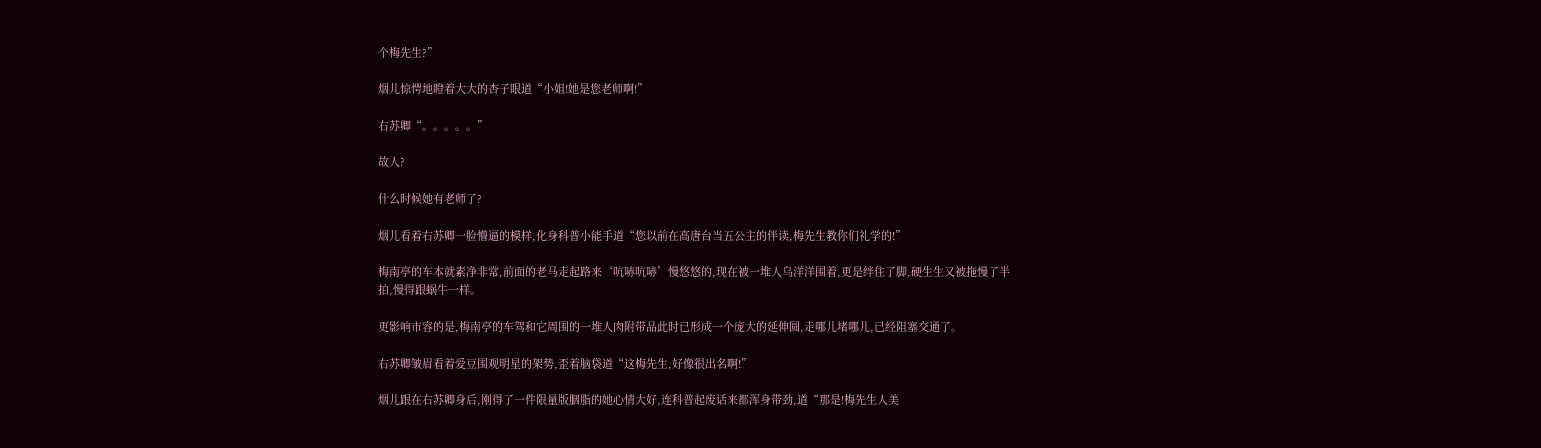个梅先生?”

烟儿惊愕地瞪着大大的杏子眼道“小姐!她是您老师啊!”

右苏卿“。。。。。”

故人?

什么时候她有老师了?

烟儿看着右苏卿一脸懵逼的模样,化身科普小能手道“您以前在高唐台当五公主的伴读,梅先生教你们礼学的!”

梅南亭的车本就素净非常,前面的老马走起路来‘吭哧吭哧’慢悠悠的,现在被一堆人乌洋洋围着,更是绊住了脚,硬生生又被拖慢了半拍,慢得跟蜗牛一样。

更影响市容的是,梅南亭的车驾和它周围的一堆人肉附带品此时已形成一个庞大的延伸圆,走哪儿堵哪儿,已经阻塞交通了。

右苏卿皱眉看着爱豆围观明星的架势,歪着脑袋道“这梅先生,好像很出名啊!”

烟儿跟在右苏卿身后,刚得了一件限量版胭脂的她心情大好,连科普起废话来都浑身带劲,道“那是!梅先生人美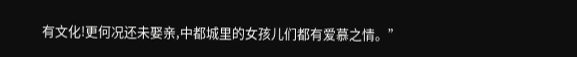有文化!更何况还未娶亲,中都城里的女孩儿们都有爱慕之情。”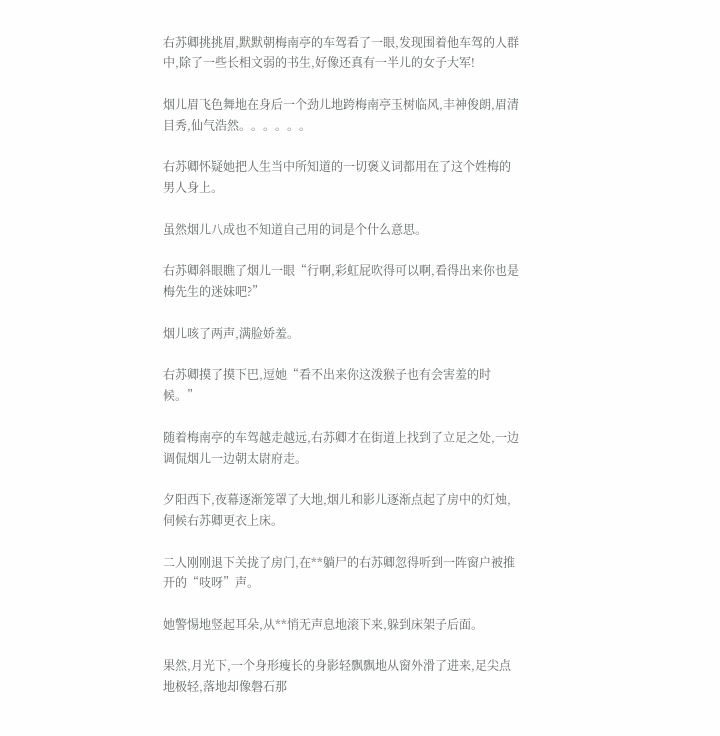右苏卿挑挑眉,默默朝梅南亭的车驾看了一眼,发现围着他车驾的人群中,除了一些长相文弱的书生,好像还真有一半儿的女子大军!

烟儿眉飞色舞地在身后一个劲儿地跨梅南亭玉树临风,丰神俊朗,眉清目秀,仙气浩然。。。。。。

右苏卿怀疑她把人生当中所知道的一切褒义词都用在了这个姓梅的男人身上。

虽然烟儿八成也不知道自己用的词是个什么意思。

右苏卿斜眼瞧了烟儿一眼“行啊,彩虹屁吹得可以啊,看得出来你也是梅先生的迷妹吧?”

烟儿咳了两声,满脸娇羞。

右苏卿摸了摸下巴,逗她“看不出来你这泼猴子也有会害羞的时候。”

随着梅南亭的车驾越走越远,右苏卿才在街道上找到了立足之处,一边调侃烟儿一边朝太尉府走。

夕阳西下,夜幕逐渐笼罩了大地,烟儿和影儿逐渐点起了房中的灯烛,伺候右苏卿更衣上床。

二人刚刚退下关拢了房门,在**躺尸的右苏卿忽得听到一阵窗户被推开的“吱呀”声。

她警惕地竖起耳朵,从**悄无声息地滚下来,躲到床架子后面。

果然,月光下,一个身形瘦长的身影轻飘飘地从窗外滑了进来,足尖点地极轻,落地却像磐石那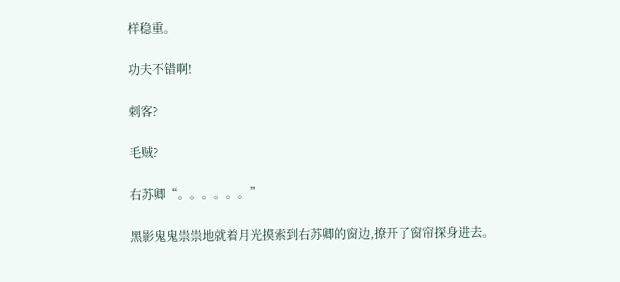样稳重。

功夫不错啊!

刺客?

毛贼?

右苏卿“。。。。。。”

黑影鬼鬼祟祟地就着月光摸索到右苏卿的窗边,撩开了窗帘探身进去。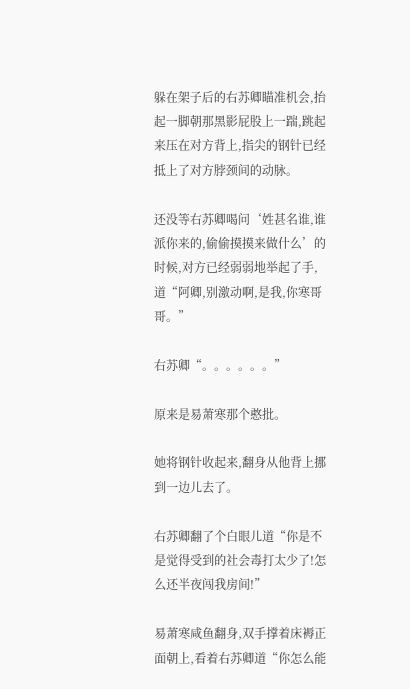躲在架子后的右苏卿瞄准机会,抬起一脚朝那黑影屁股上一踹,跳起来压在对方背上,指尖的钢针已经抵上了对方脖颈间的动脉。

还没等右苏卿喝问‘姓甚名谁,谁派你来的,偷偷摸摸来做什么’的时候,对方已经弱弱地举起了手,道“阿卿,别激动啊,是我,你寒哥哥。”

右苏卿“。。。。。。”

原来是易萧寒那个憨批。

她将钢针收起来,翻身从他背上挪到一边儿去了。

右苏卿翻了个白眼儿道“你是不是觉得受到的社会毒打太少了!怎么还半夜闯我房间!”

易萧寒咸鱼翻身,双手撑着床褥正面朝上,看着右苏卿道“你怎么能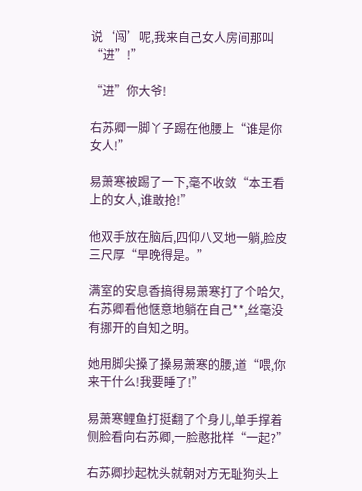说‘闯’呢,我来自己女人房间那叫“进”!”

“进”你大爷!

右苏卿一脚丫子踢在他腰上“谁是你女人!”

易萧寒被踢了一下,毫不收敛“本王看上的女人,谁敢抢!”

他双手放在脑后,四仰八叉地一躺,脸皮三尺厚“早晚得是。”

满室的安息香搞得易萧寒打了个哈欠,右苏卿看他惬意地躺在自己**,丝毫没有挪开的自知之明。

她用脚尖搡了搡易萧寒的腰,道“喂,你来干什么!我要睡了!”

易萧寒鲤鱼打挺翻了个身儿,单手撑着侧脸看向右苏卿,一脸憨批样“一起?”

右苏卿抄起枕头就朝对方无耻狗头上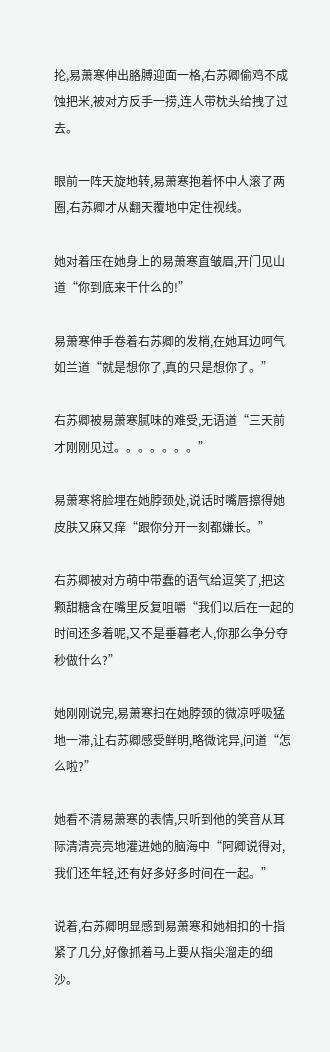抡,易萧寒伸出胳膊迎面一格,右苏卿偷鸡不成蚀把米,被对方反手一捞,连人带枕头给拽了过去。

眼前一阵天旋地转,易萧寒抱着怀中人滚了两圈,右苏卿才从翻天覆地中定住视线。

她对着压在她身上的易萧寒直皱眉,开门见山道“你到底来干什么的!”

易萧寒伸手卷着右苏卿的发梢,在她耳边呵气如兰道“就是想你了,真的只是想你了。”

右苏卿被易萧寒腻味的难受,无语道“三天前才刚刚见过。。。。。。。”

易萧寒将脸埋在她脖颈处,说话时嘴唇擦得她皮肤又麻又痒“跟你分开一刻都嫌长。”

右苏卿被对方萌中带蠢的语气给逗笑了,把这颗甜糖含在嘴里反复咀嚼“我们以后在一起的时间还多着呢,又不是垂暮老人,你那么争分夺秒做什么?”

她刚刚说完,易萧寒扫在她脖颈的微凉呼吸猛地一滞,让右苏卿感受鲜明,略微诧异,问道“怎么啦?”

她看不清易萧寒的表情,只听到他的笑音从耳际清清亮亮地灌进她的脑海中“阿卿说得对,我们还年轻,还有好多好多时间在一起。”

说着,右苏卿明显感到易萧寒和她相扣的十指紧了几分,好像抓着马上要从指尖溜走的细沙。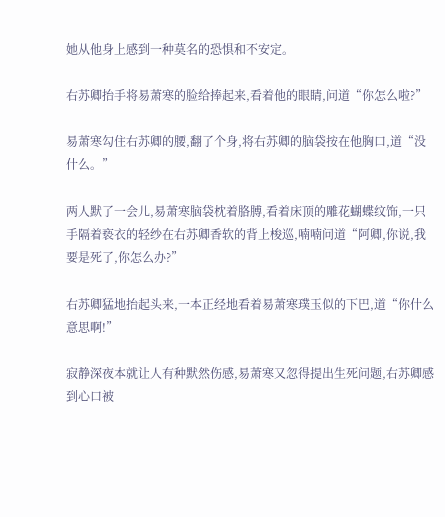她从他身上感到一种莫名的恐惧和不安定。

右苏卿抬手将易萧寒的脸给捧起来,看着他的眼睛,问道“你怎么啦?”

易萧寒勾住右苏卿的腰,翻了个身,将右苏卿的脑袋按在他胸口,道“没什么。”

两人默了一会儿,易萧寒脑袋枕着胳膊,看着床顶的雕花蝴蝶纹饰,一只手隔着亵衣的轻纱在右苏卿香软的背上梭巡,喃喃问道“阿卿,你说,我要是死了,你怎么办?”

右苏卿猛地抬起头来,一本正经地看着易萧寒璞玉似的下巴,道“你什么意思啊!”

寂静深夜本就让人有种默然伤感,易萧寒又忽得提出生死问题,右苏卿感到心口被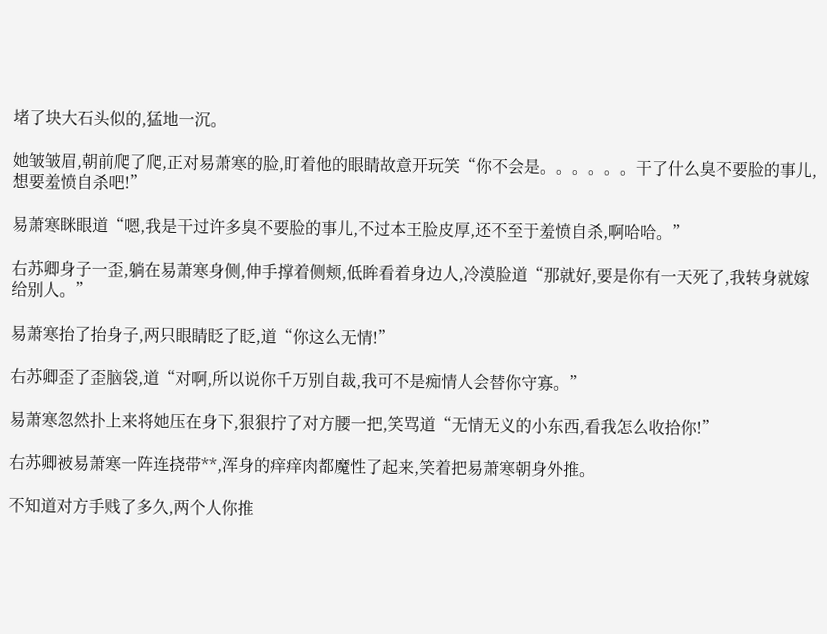堵了块大石头似的,猛地一沉。

她皱皱眉,朝前爬了爬,正对易萧寒的脸,盯着他的眼睛故意开玩笑“你不会是。。。。。。干了什么臭不要脸的事儿,想要羞愤自杀吧!”

易萧寒眯眼道“嗯,我是干过许多臭不要脸的事儿,不过本王脸皮厚,还不至于羞愤自杀,啊哈哈。”

右苏卿身子一歪,躺在易萧寒身侧,伸手撑着侧颊,低眸看着身边人,冷漠脸道“那就好,要是你有一天死了,我转身就嫁给别人。”

易萧寒抬了抬身子,两只眼睛眨了眨,道“你这么无情!”

右苏卿歪了歪脑袋,道“对啊,所以说你千万别自裁,我可不是痴情人会替你守寡。”

易萧寒忽然扑上来将她压在身下,狠狠拧了对方腰一把,笑骂道“无情无义的小东西,看我怎么收拾你!”

右苏卿被易萧寒一阵连挠带**,浑身的痒痒肉都魔性了起来,笑着把易萧寒朝身外推。

不知道对方手贱了多久,两个人你推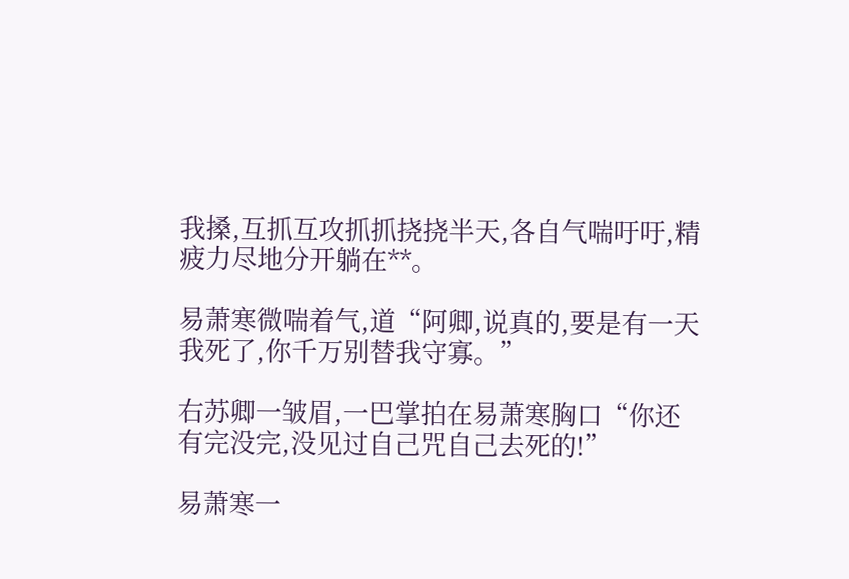我搡,互抓互攻抓抓挠挠半天,各自气喘吁吁,精疲力尽地分开躺在**。

易萧寒微喘着气,道“阿卿,说真的,要是有一天我死了,你千万别替我守寡。”

右苏卿一皱眉,一巴掌拍在易萧寒胸口“你还有完没完,没见过自己咒自己去死的!”

易萧寒一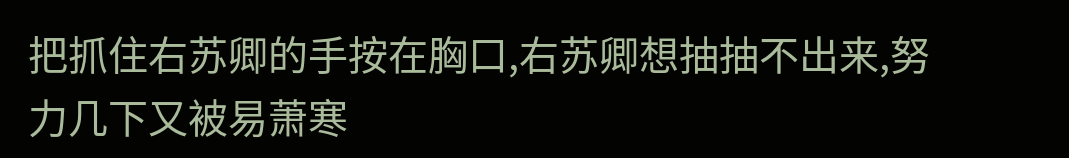把抓住右苏卿的手按在胸口,右苏卿想抽抽不出来,努力几下又被易萧寒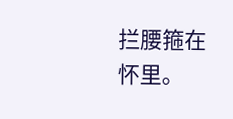拦腰箍在怀里。